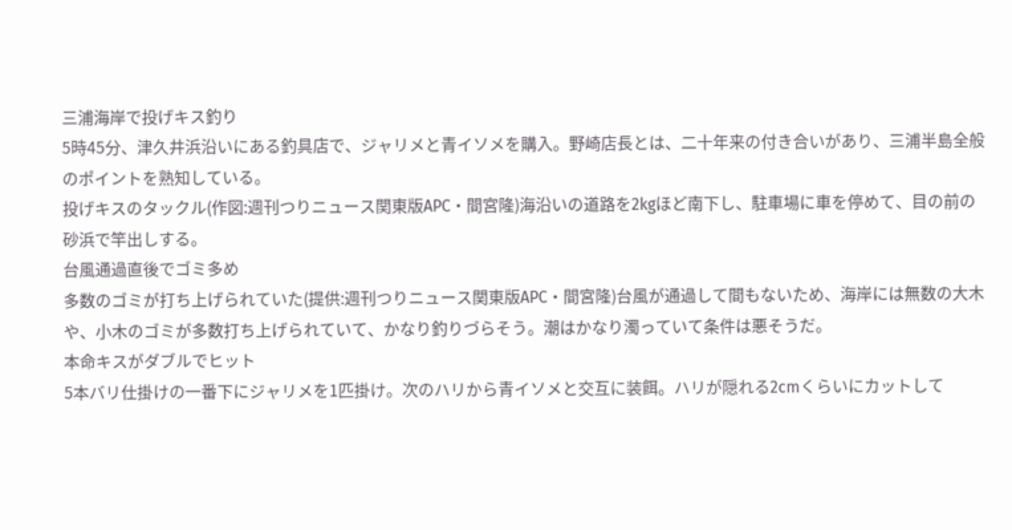三浦海岸で投げキス釣り
5時45分、津久井浜沿いにある釣具店で、ジャリメと青イソメを購入。野崎店長とは、二十年来の付き合いがあり、三浦半島全般のポイントを熟知している。
投げキスのタックル(作図:週刊つりニュース関東版APC・間宮隆)海沿いの道路を2kgほど南下し、駐車場に車を停めて、目の前の砂浜で竿出しする。
台風通過直後でゴミ多め
多数のゴミが打ち上げられていた(提供:週刊つりニュース関東版APC・間宮隆)台風が通過して間もないため、海岸には無数の大木や、小木のゴミが多数打ち上げられていて、かなり釣りづらそう。潮はかなり濁っていて条件は悪そうだ。
本命キスがダブルでヒット
5本バリ仕掛けの一番下にジャリメを1匹掛け。次のハリから青イソメと交互に装餌。ハリが隠れる2cmくらいにカットして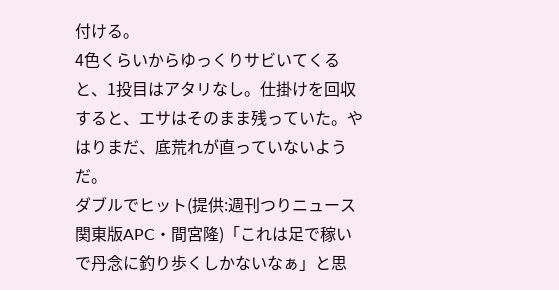付ける。
4色くらいからゆっくりサビいてくると、1投目はアタリなし。仕掛けを回収すると、エサはそのまま残っていた。やはりまだ、底荒れが直っていないようだ。
ダブルでヒット(提供:週刊つりニュース関東版APC・間宮隆)「これは足で稼いで丹念に釣り歩くしかないなぁ」と思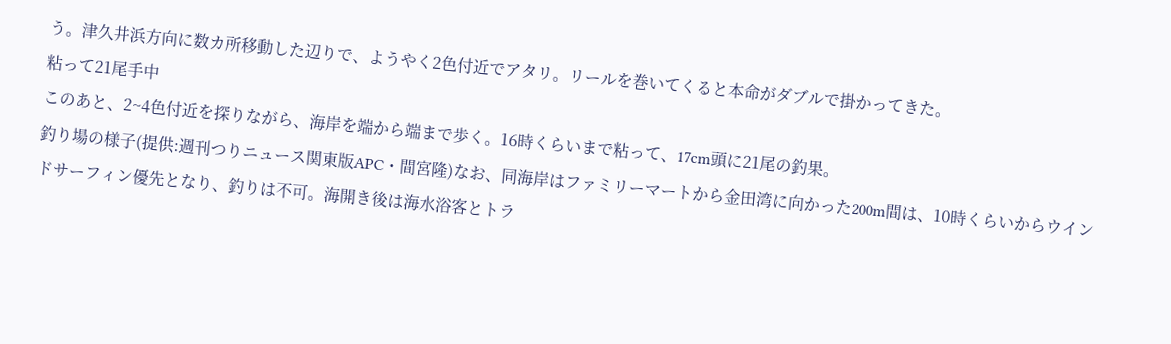う。津久井浜方向に数カ所移動した辺りで、ようやく2色付近でアタリ。リールを巻いてくると本命がダブルで掛かってきた。
粘って21尾手中
このあと、2~4色付近を探りながら、海岸を端から端まで歩く。16時くらいまで粘って、17cm頭に21尾の釣果。
釣り場の様子(提供:週刊つりニュース関東版APC・間宮隆)なお、同海岸はファミリーマートから金田湾に向かった200m間は、10時くらいからウインドサーフィン優先となり、釣りは不可。海開き後は海水浴客とトラ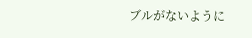ブルがないように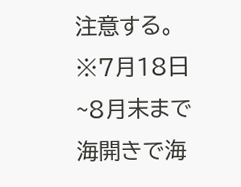注意する。
※7月18日~8月末まで海開きで海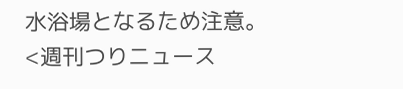水浴場となるため注意。
<週刊つりニュース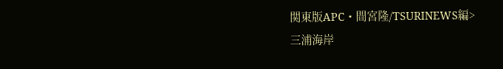関東版APC・間宮隆/TSURINEWS編>
三浦海岸